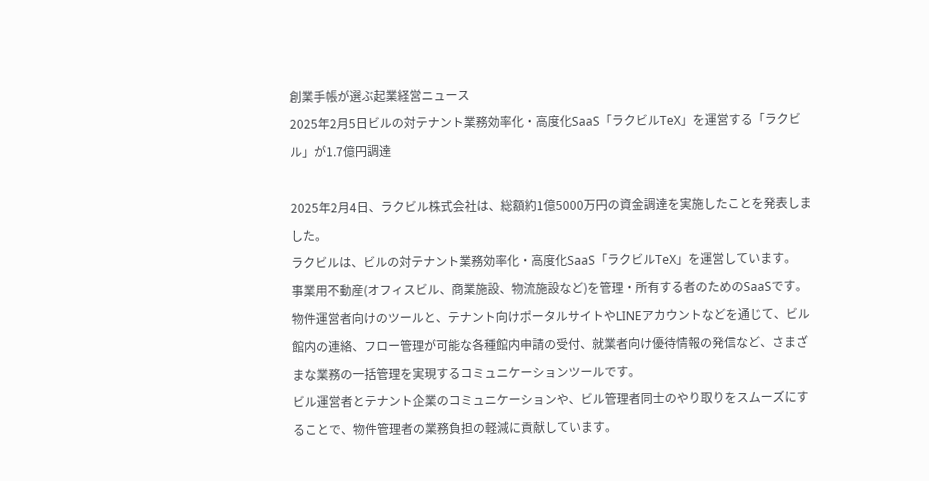創業手帳が選ぶ起業経営ニュース
2025年2月5日ビルの対テナント業務効率化・高度化SaaS「ラクビルTeX」を運営する「ラクビル」が1.7億円調達

2025年2月4日、ラクビル株式会社は、総額約1億5000万円の資金調達を実施したことを発表しました。
ラクビルは、ビルの対テナント業務効率化・高度化SaaS「ラクビルTeX」を運営しています。
事業用不動産(オフィスビル、商業施設、物流施設など)を管理・所有する者のためのSaaSです。
物件運営者向けのツールと、テナント向けポータルサイトやLINEアカウントなどを通じて、ビル館内の連絡、フロー管理が可能な各種館内申請の受付、就業者向け優待情報の発信など、さまざまな業務の一括管理を実現するコミュニケーションツールです。
ビル運営者とテナント企業のコミュニケーションや、ビル管理者同士のやり取りをスムーズにすることで、物件管理者の業務負担の軽減に貢献しています。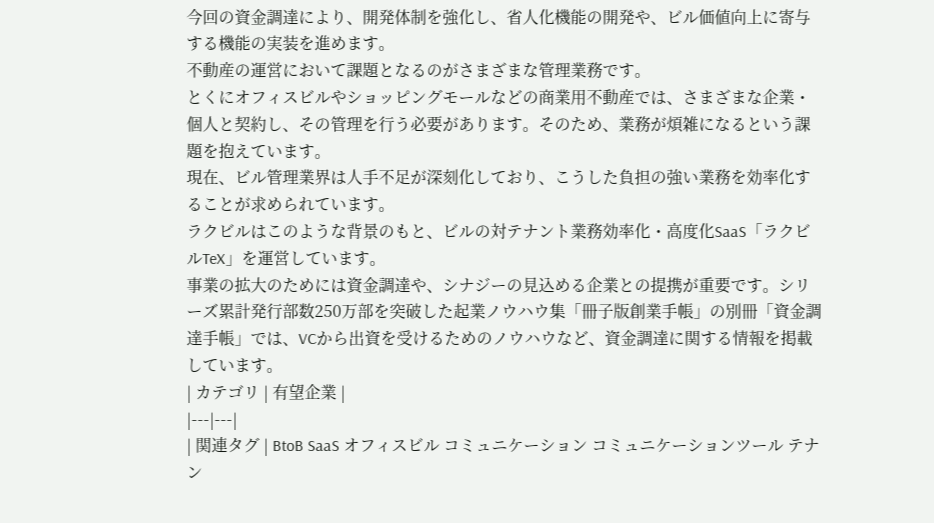今回の資金調達により、開発体制を強化し、省人化機能の開発や、ビル価値向上に寄与する機能の実装を進めます。
不動産の運営において課題となるのがさまざまな管理業務です。
とくにオフィスビルやショッピングモールなどの商業用不動産では、さまざまな企業・個人と契約し、その管理を行う必要があります。そのため、業務が煩雑になるという課題を抱えています。
現在、ビル管理業界は人手不足が深刻化しており、こうした負担の強い業務を効率化することが求められています。
ラクビルはこのような背景のもと、ビルの対テナント業務効率化・高度化SaaS「ラクビルTeX」を運営しています。
事業の拡大のためには資金調達や、シナジーの見込める企業との提携が重要です。シリーズ累計発行部数250万部を突破した起業ノウハウ集「冊子版創業手帳」の別冊「資金調達手帳」では、VCから出資を受けるためのノウハウなど、資金調達に関する情報を掲載しています。
| カテゴリ | 有望企業 |
|---|---|
| 関連タグ | BtoB SaaS オフィスビル コミュニケーション コミュニケーションツール テナン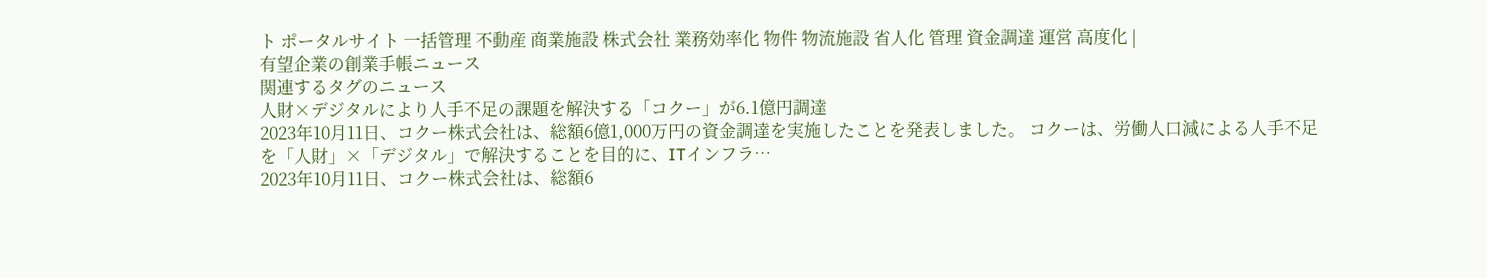ト ポータルサイト 一括管理 不動産 商業施設 株式会社 業務効率化 物件 物流施設 省人化 管理 資金調達 運営 高度化 |
有望企業の創業手帳ニュース
関連するタグのニュース
人財×デジタルにより人手不足の課題を解決する「コクー」が6.1億円調達
2023年10月11日、コクー株式会社は、総額6億1,000万円の資金調達を実施したことを発表しました。 コクーは、労働人口減による人手不足を「人財」×「デジタル」で解決することを目的に、ITインフラ…
2023年10月11日、コクー株式会社は、総額6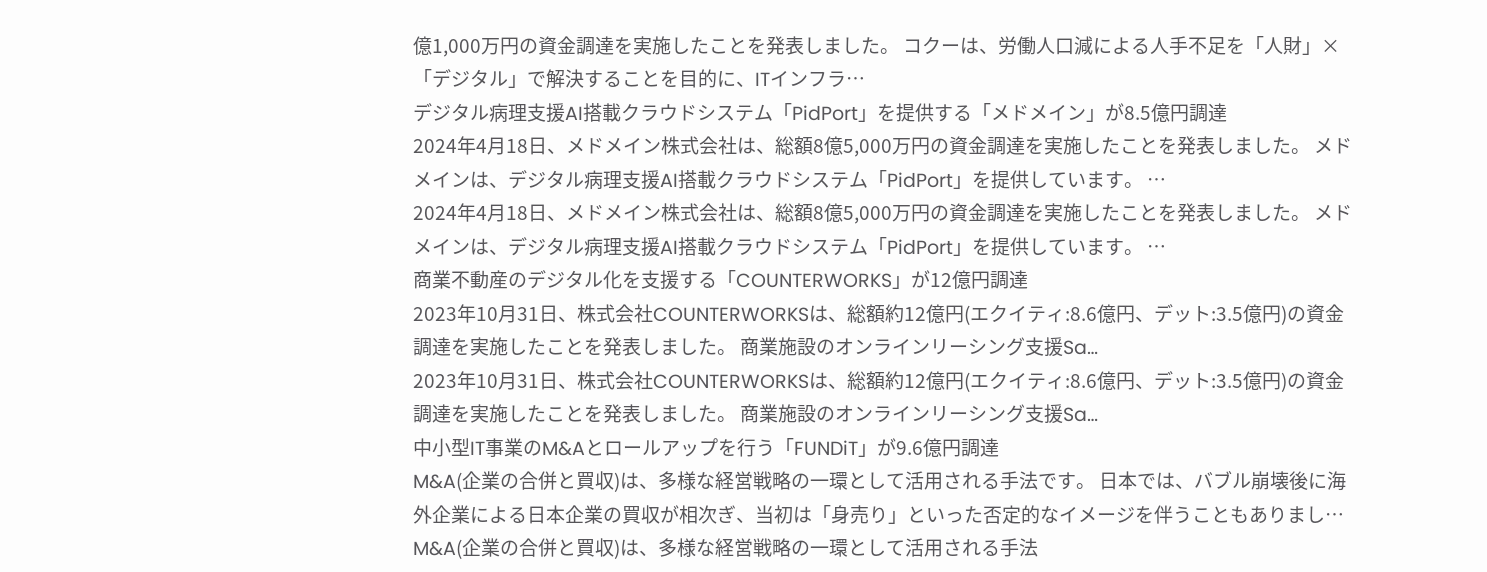億1,000万円の資金調達を実施したことを発表しました。 コクーは、労働人口減による人手不足を「人財」×「デジタル」で解決することを目的に、ITインフラ…
デジタル病理支援AI搭載クラウドシステム「PidPort」を提供する「メドメイン」が8.5億円調達
2024年4月18日、メドメイン株式会社は、総額8億5,000万円の資金調達を実施したことを発表しました。 メドメインは、デジタル病理支援AI搭載クラウドシステム「PidPort」を提供しています。 …
2024年4月18日、メドメイン株式会社は、総額8億5,000万円の資金調達を実施したことを発表しました。 メドメインは、デジタル病理支援AI搭載クラウドシステム「PidPort」を提供しています。 …
商業不動産のデジタル化を支援する「COUNTERWORKS」が12億円調達
2023年10月31日、株式会社COUNTERWORKSは、総額約12億円(エクイティ:8.6億円、デット:3.5億円)の資金調達を実施したことを発表しました。 商業施設のオンラインリーシング支援Sa…
2023年10月31日、株式会社COUNTERWORKSは、総額約12億円(エクイティ:8.6億円、デット:3.5億円)の資金調達を実施したことを発表しました。 商業施設のオンラインリーシング支援Sa…
中⼩型IT事業のM&Aとロールアップを⾏う「FUNDiT」が9.6億円調達
M&A(企業の合併と買収)は、多様な経営戦略の一環として活用される手法です。 日本では、バブル崩壊後に海外企業による日本企業の買収が相次ぎ、当初は「身売り」といった否定的なイメージを伴うこともありまし…
M&A(企業の合併と買収)は、多様な経営戦略の一環として活用される手法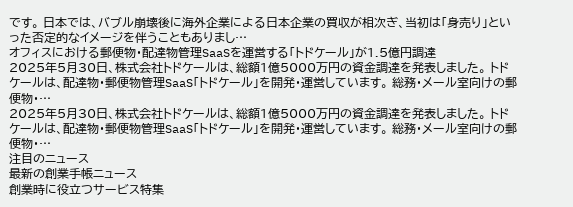です。 日本では、バブル崩壊後に海外企業による日本企業の買収が相次ぎ、当初は「身売り」といった否定的なイメージを伴うこともありまし…
オフィスにおける郵便物・配達物管理SaaSを運営する「トドケール」が1.5億円調達
2025年5月30日、株式会社トドケールは、総額1億5000万円の資金調達を発表しました。 トドケールは、配達物・郵便物管理SaaS「トドケール」を開発・運営しています。 総務・メール室向けの郵便物・…
2025年5月30日、株式会社トドケールは、総額1億5000万円の資金調達を発表しました。 トドケールは、配達物・郵便物管理SaaS「トドケール」を開発・運営しています。 総務・メール室向けの郵便物・…
注目のニュース
最新の創業手帳ニュース
創業時に役立つサービス特集